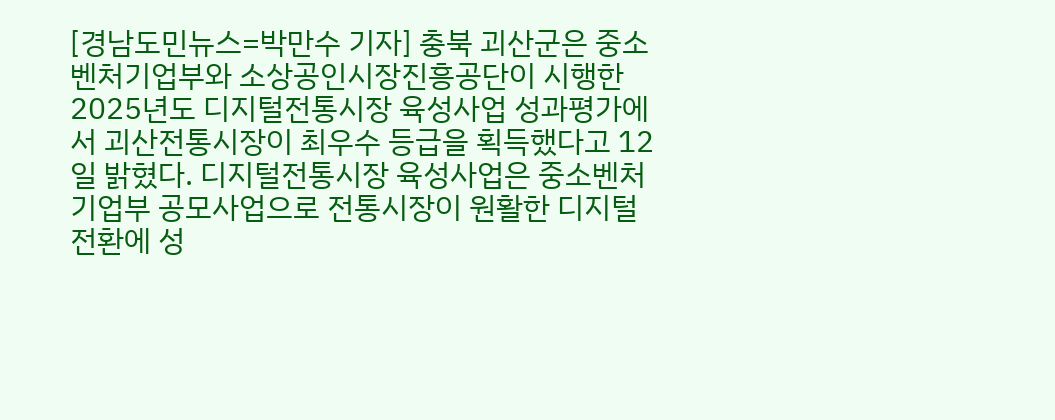[경남도민뉴스=박만수 기자] 충북 괴산군은 중소벤처기업부와 소상공인시장진흥공단이 시행한 2025년도 디지털전통시장 육성사업 성과평가에서 괴산전통시장이 최우수 등급을 획득했다고 12일 밝혔다. 디지털전통시장 육성사업은 중소벤처기업부 공모사업으로 전통시장이 원활한 디지털 전환에 성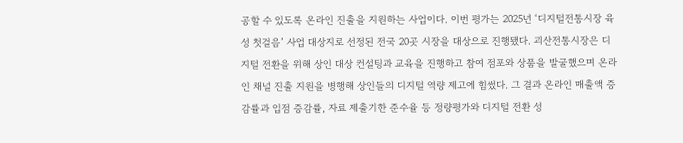공할 수 있도록 온라인 진출을 지원하는 사업이다. 이번 평가는 2025년 ‘디지털전통시장 육성 첫걸음’ 사업 대상지로 선정된 전국 20곳 시장을 대상으로 진행됐다. 괴산전통시장은 디지털 전환을 위해 상인 대상 컨설팅과 교육을 진행하고 참여 점포와 상품을 발굴했으며 온라인 채널 진출 지원을 병행해 상인들의 디지털 역량 제고에 힘썼다. 그 결과 온라인 매출액 증감률과 입점 증감률, 자료 제출기한 준수율 등 정량평가와 디지털 전환 성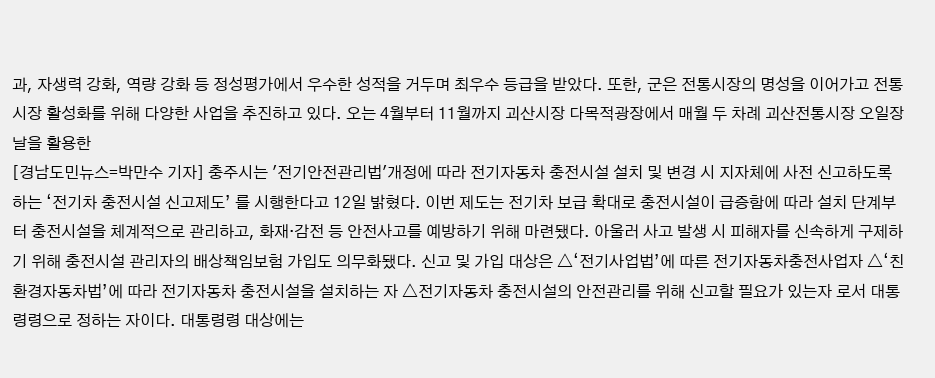과, 자생력 강화, 역량 강화 등 정성평가에서 우수한 성적을 거두며 최우수 등급을 받았다. 또한, 군은 전통시장의 명성을 이어가고 전통시장 활성화를 위해 다양한 사업을 추진하고 있다. 오는 4월부터 11월까지 괴산시장 다목적광장에서 매월 두 차례 괴산전통시장 오일장 날을 활용한
[경남도민뉴스=박만수 기자] 충주시는 '전기안전관리법'개정에 따라 전기자동차 충전시설 설치 및 변경 시 지자체에 사전 신고하도록 하는 ‘전기차 충전시설 신고제도’ 를 시행한다고 12일 밝혔다. 이번 제도는 전기차 보급 확대로 충전시설이 급증함에 따라 설치 단계부터 충전시설을 체계적으로 관리하고, 화재·감전 등 안전사고를 예방하기 위해 마련됐다. 아울러 사고 발생 시 피해자를 신속하게 구제하기 위해 충전시설 관리자의 배상책임보험 가입도 의무화됐다. 신고 및 가입 대상은 △‘전기사업법’에 따른 전기자동차충전사업자 △‘친환경자동차법’에 따라 전기자동차 충전시설을 설치하는 자 △전기자동차 충전시설의 안전관리를 위해 신고할 필요가 있는자 로서 대통령령으로 정하는 자이다. 대통령령 대상에는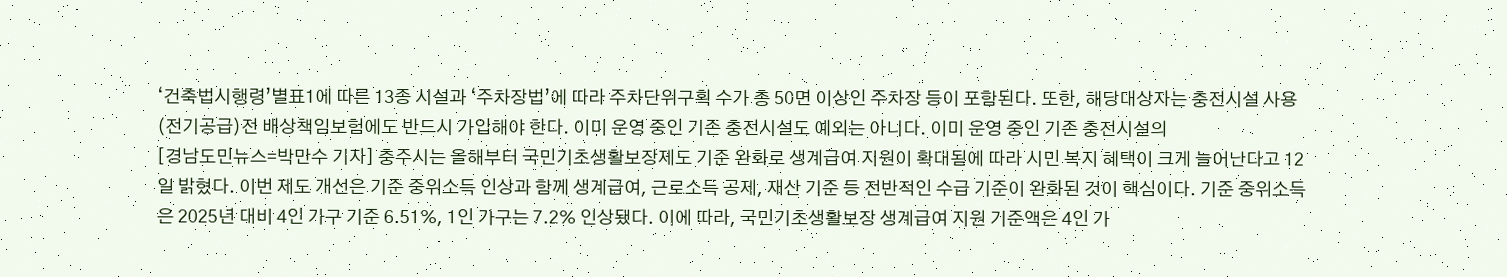‘건축법시행령’별표1에 따른 13종 시설과 ‘주차장법’에 따라 주차단위구획 수가 총 50면 이상인 주차장 등이 포함된다. 또한, 해당대상자는 충전시설 사용(전기공급)전 배상책임보험에도 반드시 가입해야 한다. 이미 운영 중인 기존 충전시설도 예외는 아니다. 이미 운영 중인 기존 충전시설의
[경남도민뉴스=박만수 기자] 충주시는 올해부터 국민기초생활보장제도 기준 완화로 생계급여 지원이 확대됨에 따라 시민 복지 혜택이 크게 늘어난다고 12일 밝혔다. 이번 제도 개선은 기준 중위소득 인상과 함께 생계급여, 근로소득 공제, 재산 기준 등 전반적인 수급 기준이 완화된 것이 핵심이다. 기준 중위소득은 2025년 대비 4인 가구 기준 6.51%, 1인 가구는 7.2% 인상됐다. 이에 따라, 국민기초생활보장 생계급여 지원 기준액은 4인 가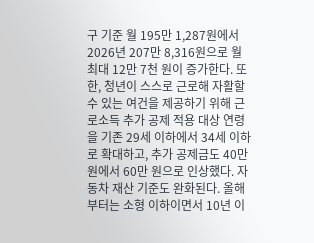구 기준 월 195만 1,287원에서 2026년 207만 8,316원으로 월 최대 12만 7천 원이 증가한다. 또한, 청년이 스스로 근로해 자활할 수 있는 여건을 제공하기 위해 근로소득 추가 공제 적용 대상 연령을 기존 29세 이하에서 34세 이하로 확대하고, 추가 공제금도 40만 원에서 60만 원으로 인상했다. 자동차 재산 기준도 완화된다. 올해부터는 소형 이하이면서 10년 이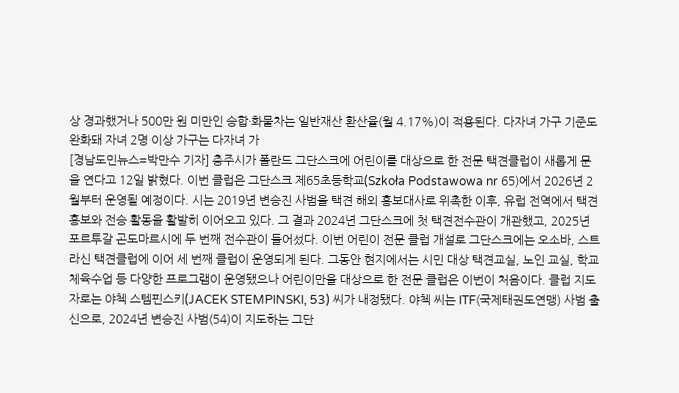상 경과했거나 500만 원 미만인 승합·화물차는 일반재산 환산율(월 4.17%)이 적용된다. 다자녀 가구 기준도 완화돼 자녀 2명 이상 가구는 다자녀 가
[경남도민뉴스=박만수 기자] 충주시가 폴란드 그단스크에 어린이를 대상으로 한 전문 택견클럽이 새롭게 문을 연다고 12일 밝혔다. 이번 클럽은 그단스크 제65초등학교(Szkoła Podstawowa nr 65)에서 2026년 2월부터 운영될 예정이다. 시는 2019년 변승진 사범을 택견 해외 홍보대사로 위촉한 이후, 유럽 전역에서 택견 홍보와 전승 활동을 활발히 이어오고 있다. 그 결과 2024년 그단스크에 첫 택견전수관이 개관했고, 2025년 포르투갈 곤도마르시에 두 번째 전수관이 들어섰다. 이번 어린이 전문 클럽 개설로 그단스크에는 오소바, 스트라신 택견클럽에 이어 세 번째 클럽이 운영되게 된다. 그동안 현지에서는 시민 대상 택견교실, 노인 교실, 학교 체육수업 등 다양한 프로그램이 운영됐으나 어린이만을 대상으로 한 전문 클럽은 이번이 처음이다. 클럽 지도자로는 야첵 스템핀스키(JACEK STEMPINSKI, 53) 씨가 내정됐다. 야첵 씨는 ITF(국제태권도연맹) 사범 출신으로, 2024년 변승진 사범(54)이 지도하는 그단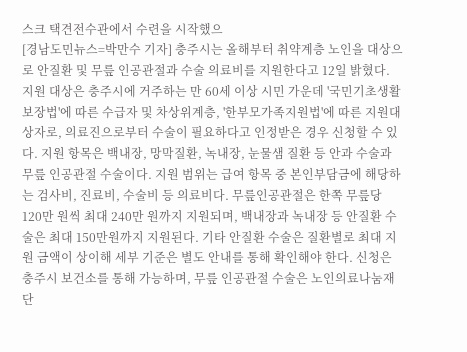스크 택견전수관에서 수련을 시작했으
[경남도민뉴스=박만수 기자] 충주시는 올해부터 취약계층 노인을 대상으로 안질환 및 무릎 인공관절과 수술 의료비를 지원한다고 12일 밝혔다. 지원 대상은 충주시에 거주하는 만 60세 이상 시민 가운데 '국민기초생활보장법'에 따른 수급자 및 차상위계층, '한부모가족지원법'에 따른 지원대상자로, 의료진으로부터 수술이 필요하다고 인정받은 경우 신청할 수 있다. 지원 항목은 백내장, 망막질환, 녹내장, 눈물샘 질환 등 안과 수술과 무릎 인공관절 수술이다. 지원 범위는 급여 항목 중 본인부담금에 해당하는 검사비, 진료비, 수술비 등 의료비다. 무릎인공관절은 한쪽 무릎당 120만 원씩 최대 240만 원까지 지원되며, 백내장과 녹내장 등 안질환 수술은 최대 150만원까지 지원된다. 기타 안질환 수술은 질환별로 최대 지원 금액이 상이해 세부 기준은 별도 안내를 통해 확인해야 한다. 신청은 충주시 보건소를 통해 가능하며, 무릎 인공관절 수술은 노인의료나눔재단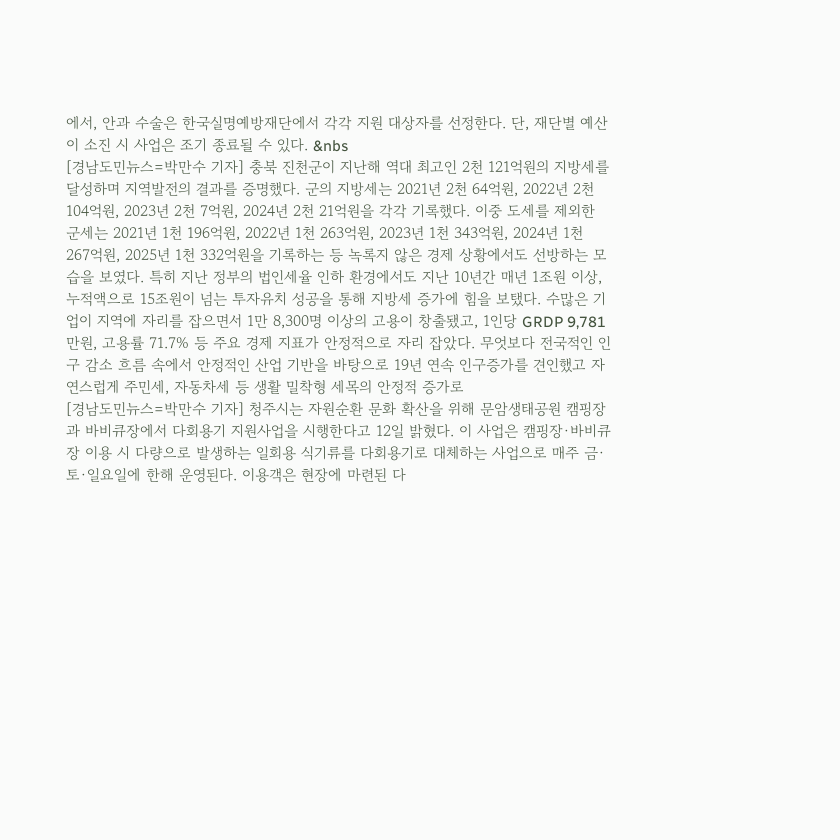에서, 안과 수술은 한국실명예방재단에서 각각 지원 대상자를 선정한다. 단, 재단별 예산이 소진 시 사업은 조기 종료될 수 있다. &nbs
[경남도민뉴스=박만수 기자] 충북 진천군이 지난해 역대 최고인 2천 121억원의 지방세를 달성하며 지역발전의 결과를 증명했다. 군의 지방세는 2021년 2천 64억원, 2022년 2천 104억원, 2023년 2천 7억원, 2024년 2천 21억원을 각각 기록했다. 이중 도세를 제외한 군세는 2021년 1천 196억원, 2022년 1천 263억원, 2023년 1천 343억원, 2024년 1천 267억원, 2025년 1천 332억원을 기록하는 등 녹록지 않은 경제 상황에서도 선방하는 모습을 보였다. 특히 지난 정부의 법인세율 인하 환경에서도 지난 10년간 매년 1조원 이상, 누적액으로 15조원이 넘는 투자유치 성공을 통해 지방세 증가에 힘을 보탰다. 수많은 기업이 지역에 자리를 잡으면서 1만 8,300명 이상의 고용이 창출됐고, 1인당 GRDP 9,781만원, 고용률 71.7% 등 주요 경제 지표가 안정적으로 자리 잡았다. 무엇보다 전국적인 인구 감소 흐름 속에서 안정적인 산업 기반을 바탕으로 19년 연속 인구증가를 견인했고 자연스럽게 주민세, 자동차세 등 생활 밀착형 세목의 안정적 증가로
[경남도민뉴스=박만수 기자] 청주시는 자원순환 문화 확산을 위해 문암생태공원 캠핑장과 바비큐장에서 다회용기 지원사업을 시행한다고 12일 밝혔다. 이 사업은 캠핑장·바비큐장 이용 시 다량으로 발생하는 일회용 식기류를 다회용기로 대체하는 사업으로 매주 금·토·일요일에 한해 운영된다. 이용객은 현장에 마련된 다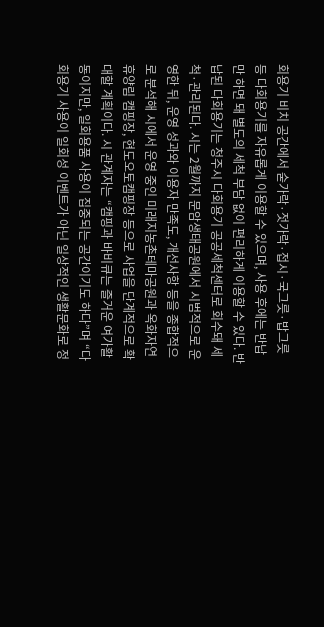회용기 비치 공간에서 숟가락·젓가락·접시·국그릇·밥그릇 등 다회용기를 자유롭게 이용할 수 있으며, 사용 후에는 반납만 하면 돼 별도의 세척 부담 없이 편리하게 이용할 수 있다. 반납된 다회용기는 청주시 다회용기 공공세척센터로 회수돼 세척·관리된다. 시는 2월까지 문암생태공원에서 시범적으로 운영한 뒤, 운영 성과와 이용자 만족도, 개선사항 등을 종합적으로 분석해 시에서 운영 중인 미래지농촌테마공원과 옥화자연휴양림 캠핑장, 현도오토캠핑장 등으로 사업을 단계적으로 확대할 계획이다. 시 관계자는 “캠핑과 바비큐는 즐거운 여가활동이지만, 일회용품 사용이 집중되는 공간이기도 하다”며 “다회용기 사용이 일회성 이벤트가 아닌 일상적인 생활문화로 정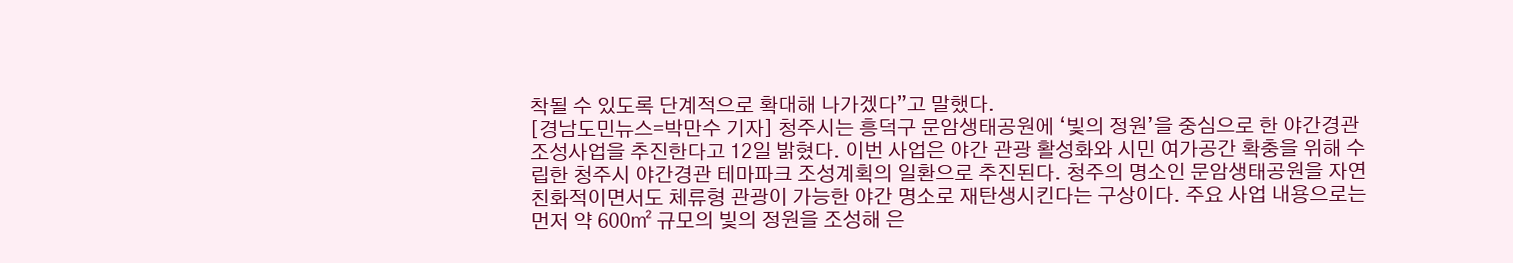착될 수 있도록 단계적으로 확대해 나가겠다”고 말했다.
[경남도민뉴스=박만수 기자] 청주시는 흥덕구 문암생태공원에 ‘빛의 정원’을 중심으로 한 야간경관 조성사업을 추진한다고 12일 밝혔다. 이번 사업은 야간 관광 활성화와 시민 여가공간 확충을 위해 수립한 청주시 야간경관 테마파크 조성계획의 일환으로 추진된다. 청주의 명소인 문암생태공원을 자연 친화적이면서도 체류형 관광이 가능한 야간 명소로 재탄생시킨다는 구상이다. 주요 사업 내용으로는 먼저 약 600㎡ 규모의 빛의 정원을 조성해 은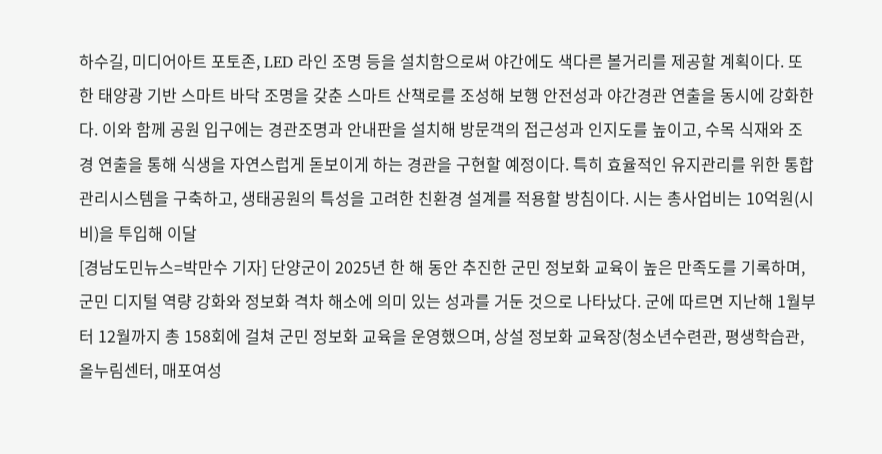하수길, 미디어아트 포토존, LED 라인 조명 등을 설치함으로써 야간에도 색다른 볼거리를 제공할 계획이다. 또한 태양광 기반 스마트 바닥 조명을 갖춘 스마트 산책로를 조성해 보행 안전성과 야간경관 연출을 동시에 강화한다. 이와 함께 공원 입구에는 경관조명과 안내판을 설치해 방문객의 접근성과 인지도를 높이고, 수목 식재와 조경 연출을 통해 식생을 자연스럽게 돋보이게 하는 경관을 구현할 예정이다. 특히 효율적인 유지관리를 위한 통합관리시스템을 구축하고, 생태공원의 특성을 고려한 친환경 설계를 적용할 방침이다. 시는 총사업비는 10억원(시비)을 투입해 이달
[경남도민뉴스=박만수 기자] 단양군이 2025년 한 해 동안 추진한 군민 정보화 교육이 높은 만족도를 기록하며, 군민 디지털 역량 강화와 정보화 격차 해소에 의미 있는 성과를 거둔 것으로 나타났다. 군에 따르면 지난해 1월부터 12월까지 총 158회에 걸쳐 군민 정보화 교육을 운영했으며, 상설 정보화 교육장(청소년수련관, 평생학습관, 올누림센터, 매포여성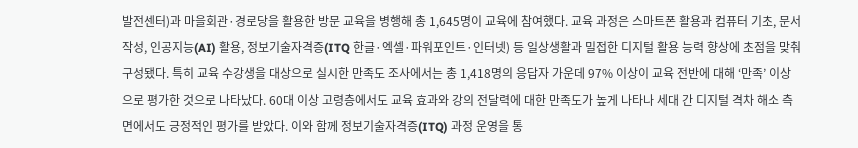발전센터)과 마을회관·경로당을 활용한 방문 교육을 병행해 총 1,645명이 교육에 참여했다. 교육 과정은 스마트폰 활용과 컴퓨터 기초, 문서 작성, 인공지능(AI) 활용, 정보기술자격증(ITQ 한글·엑셀·파워포인트·인터넷) 등 일상생활과 밀접한 디지털 활용 능력 향상에 초점을 맞춰 구성됐다. 특히 교육 수강생을 대상으로 실시한 만족도 조사에서는 총 1,418명의 응답자 가운데 97% 이상이 교육 전반에 대해 ‘만족’ 이상으로 평가한 것으로 나타났다. 60대 이상 고령층에서도 교육 효과와 강의 전달력에 대한 만족도가 높게 나타나 세대 간 디지털 격차 해소 측면에서도 긍정적인 평가를 받았다. 이와 함께 정보기술자격증(ITQ) 과정 운영을 통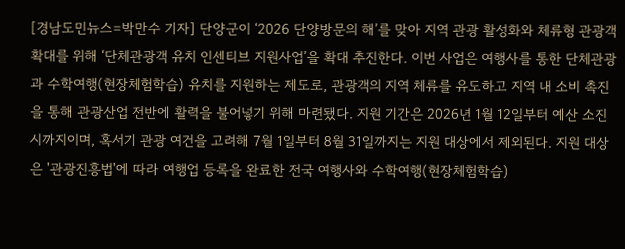[경남도민뉴스=박만수 기자] 단양군이 ‘2026 단양방문의 해’를 맞아 지역 관광 활성화와 체류형 관광객 확대를 위해 ‘단체관광객 유치 인센티브 지원사업’을 확대 추진한다. 이번 사업은 여행사를 통한 단체관광과 수학여행(현장체험학습) 유치를 지원하는 제도로, 관광객의 지역 체류를 유도하고 지역 내 소비 촉진을 통해 관광산업 전반에 활력을 불어넣기 위해 마련됐다. 지원 기간은 2026년 1월 12일부터 예산 소진 시까지이며, 혹서기 관광 여건을 고려해 7월 1일부터 8월 31일까지는 지원 대상에서 제외된다. 지원 대상은 '관광진흥법'에 따라 여행업 등록을 완료한 전국 여행사와 수학여행(현장체험학습)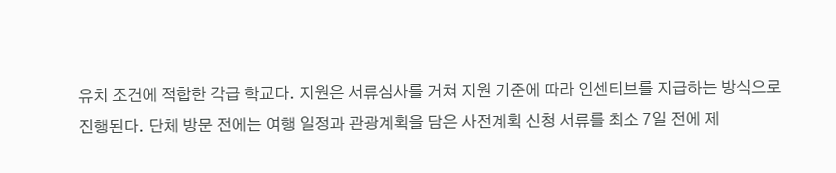유치 조건에 적합한 각급 학교다. 지원은 서류심사를 거쳐 지원 기준에 따라 인센티브를 지급하는 방식으로 진행된다. 단체 방문 전에는 여행 일정과 관광계획을 담은 사전계획 신청 서류를 최소 7일 전에 제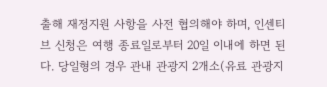출해 재정지원 사항을 사전 협의해야 하며, 인센티브 신청은 여행 종료일로부터 20일 이내에 하면 된다. 당일형의 경우 관내 관광지 2개소(유료 관광지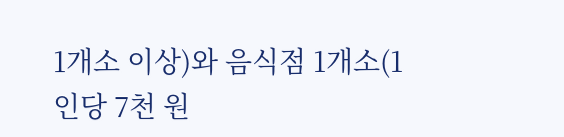1개소 이상)와 음식점 1개소(1인당 7천 원